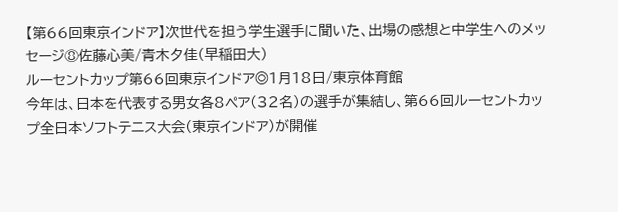【第66回東京インドア】次世代を担う学生選手に聞いた、出場の感想と中学生へのメッセージ⑧佐藤心美/青木夕佳(早稲田大)
ルーセントカップ第66回東京インドア◎1月18日/東京体育館
今年は、日本を代表する男女各8ペア(32名)の選手が集結し、第66回ルーセントカップ全日本ソフトテニス大会(東京インドア)が開催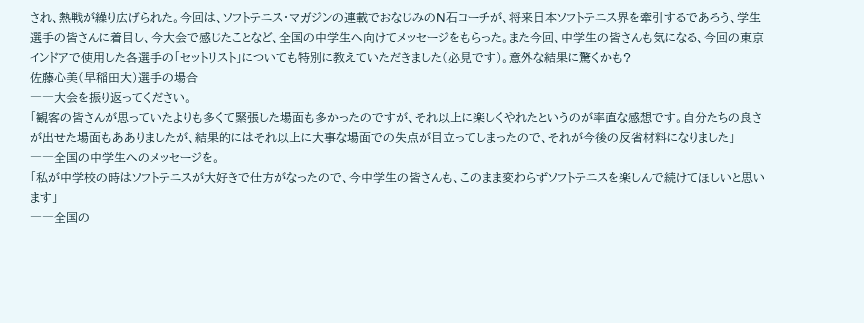され、熱戦が繰り広げられた。今回は、ソフトテニス・マガジンの連載でおなじみのN石コーチが、将来日本ソフトテニス界を牽引するであろう、学生選手の皆さんに着目し、今大会で感じたことなど、全国の中学生へ向けてメッセージをもらった。また今回、中学生の皆さんも気になる、今回の東京インドアで使用した各選手の「セットリスト」についても特別に教えていただきました(必見です)。意外な結果に驚くかも?
佐藤心美(早稲田大)選手の場合
――大会を振り返ってください。
「観客の皆さんが思っていたよりも多くて緊張した場面も多かったのですが、それ以上に楽しくやれたというのが率直な感想です。自分たちの良さが出せた場面もあありましたが、結果的にはそれ以上に大事な場面での失点が目立ってしまったので、それが今後の反省材料になりました」
――全国の中学生へのメッセージを。
「私が中学校の時はソフトテニスが大好きで仕方がなったので、今中学生の皆さんも、このまま変わらずソフトテニスを楽しんで続けてほしいと思います」
――全国の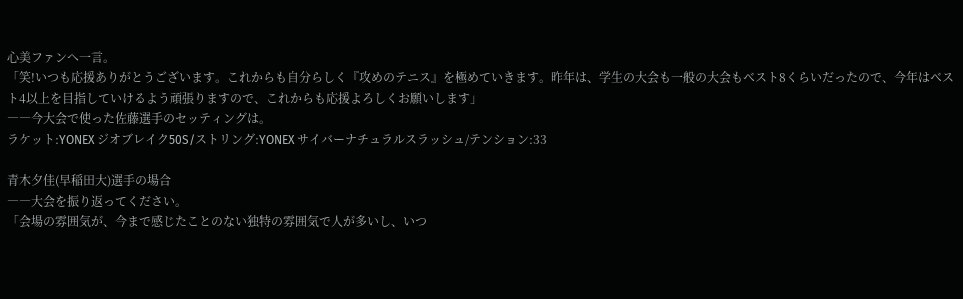心美ファンへ一言。
「笑!いつも応援ありがとうございます。これからも自分らしく『攻めのテニス』を極めていきます。昨年は、学生の大会も一般の大会もベスト8くらいだったので、今年はベスト4以上を目指していけるよう頑張りますので、これからも応援よろしくお願いします」
――今大会で使った佐藤選手のセッティングは。
ラケット:YONEX ジオブレイク50S/ストリング:YONEX サイバーナチュラルスラッシュ/テンション:33

青木夕佳(早稲田大)選手の場合
――大会を振り返ってください。
「会場の雰囲気が、今まで感じたことのない独特の雰囲気で人が多いし、いつ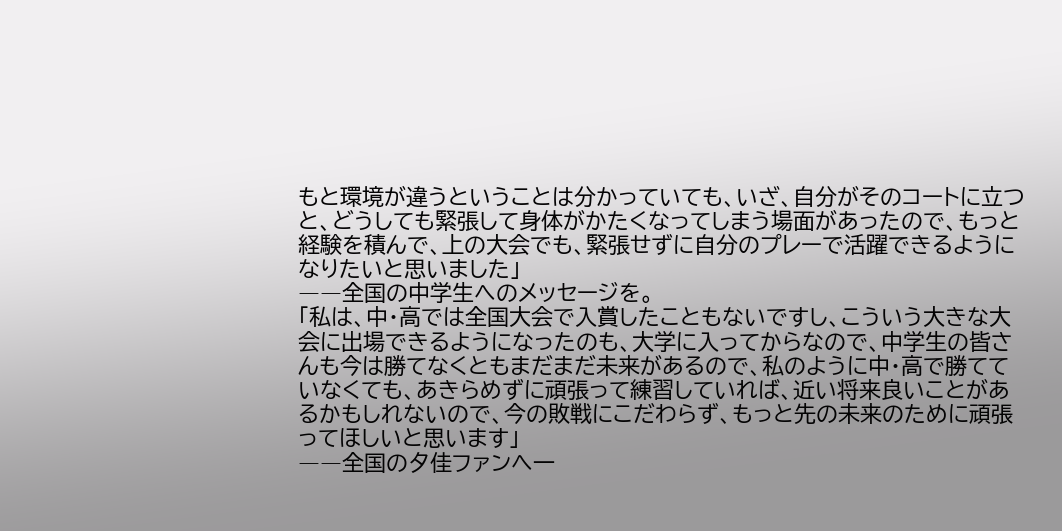もと環境が違うということは分かっていても、いざ、自分がそのコートに立つと、どうしても緊張して身体がかたくなってしまう場面があったので、もっと経験を積んで、上の大会でも、緊張せずに自分のプレーで活躍できるようになりたいと思いました」
――全国の中学生へのメッセージを。
「私は、中・高では全国大会で入賞したこともないですし、こういう大きな大会に出場できるようになったのも、大学に入ってからなので、中学生の皆さんも今は勝てなくともまだまだ未来があるので、私のように中・高で勝てていなくても、あきらめずに頑張って練習していれば、近い将来良いことがあるかもしれないので、今の敗戦にこだわらず、もっと先の未来のために頑張ってほしいと思います」
――全国の夕佳ファンへ一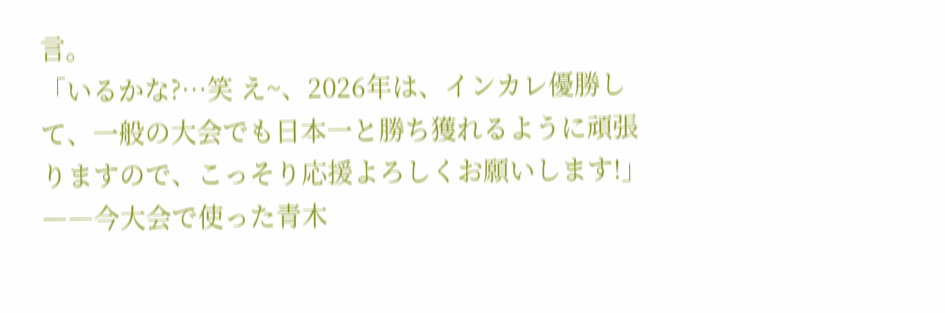言。
「いるかな?…笑 え~、2026年は、インカレ優勝して、一般の大会でも日本一と勝ち獲れるように頑張りますので、こっそり応援よろしくお願いします!」
――今大会で使った青木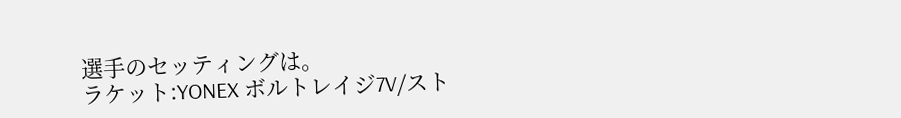選手のセッティングは。
ラケット:YONEX ボルトレイジ7V/スト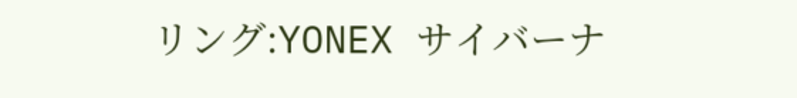リング:YONEX サイバーナ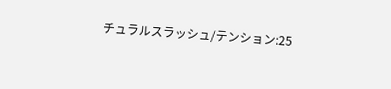チュラルスラッシュ/テンション:25